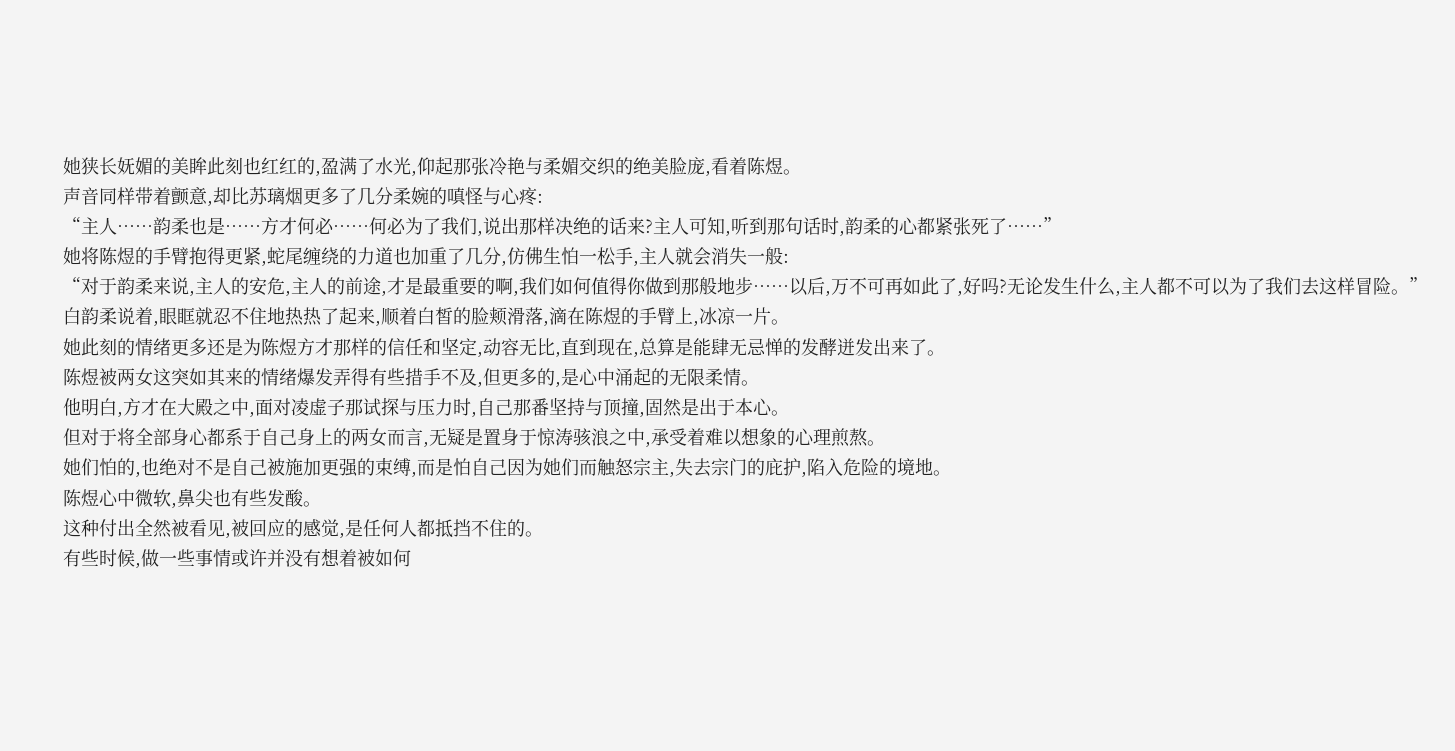她狭长妩媚的美眸此刻也红红的,盈满了水光,仰起那张冷艳与柔媚交织的绝美脸庞,看着陈煜。
声音同样带着颤意,却比苏璃烟更多了几分柔婉的嗔怪与心疼:
“主人……韵柔也是……方才何必……何必为了我们,说出那样决绝的话来?主人可知,听到那句话时,韵柔的心都紧张死了……”
她将陈煜的手臂抱得更紧,蛇尾缠绕的力道也加重了几分,仿佛生怕一松手,主人就会消失一般:
“对于韵柔来说,主人的安危,主人的前途,才是最重要的啊,我们如何值得你做到那般地步……以后,万不可再如此了,好吗?无论发生什么,主人都不可以为了我们去这样冒险。”
白韵柔说着,眼眶就忍不住地热热了起来,顺着白皙的脸颊滑落,滴在陈煜的手臂上,冰凉一片。
她此刻的情绪更多还是为陈煜方才那样的信任和坚定,动容无比,直到现在,总算是能肆无忌惮的发酵迸发出来了。
陈煜被两女这突如其来的情绪爆发弄得有些措手不及,但更多的,是心中涌起的无限柔情。
他明白,方才在大殿之中,面对凌虚子那试探与压力时,自己那番坚持与顶撞,固然是出于本心。
但对于将全部身心都系于自己身上的两女而言,无疑是置身于惊涛骇浪之中,承受着难以想象的心理煎熬。
她们怕的,也绝对不是自己被施加更强的束缚,而是怕自己因为她们而触怒宗主,失去宗门的庇护,陷入危险的境地。
陈煜心中微软,鼻尖也有些发酸。
这种付出全然被看见,被回应的感觉,是任何人都抵挡不住的。
有些时候,做一些事情或许并没有想着被如何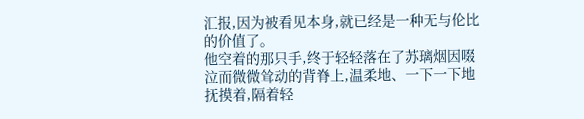汇报,因为被看见本身,就已经是一种无与伦比的价值了。
他空着的那只手,终于轻轻落在了苏璃烟因啜泣而微微耸动的背脊上,温柔地、一下一下地抚摸着,隔着轻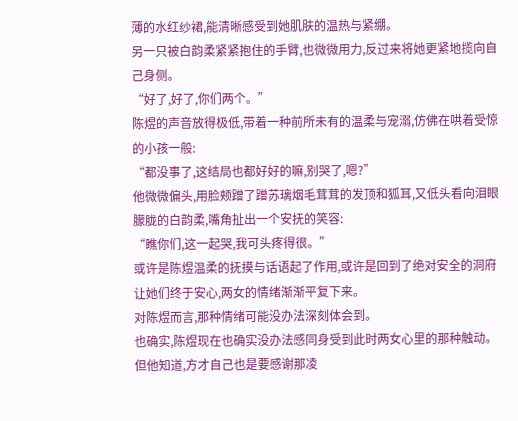薄的水红纱裙,能清晰感受到她肌肤的温热与紧绷。
另一只被白韵柔紧紧抱住的手臂,也微微用力,反过来将她更紧地揽向自己身侧。
“好了,好了,你们两个。”
陈煜的声音放得极低,带着一种前所未有的温柔与宠溺,仿佛在哄着受惊的小孩一般:
“都没事了,这结局也都好好的嘛,别哭了,嗯?”
他微微偏头,用脸颊蹭了蹭苏璃烟毛茸茸的发顶和狐耳,又低头看向泪眼朦胧的白韵柔,嘴角扯出一个安抚的笑容:
“瞧你们,这一起哭,我可头疼得很。”
或许是陈煜温柔的抚摸与话语起了作用,或许是回到了绝对安全的洞府让她们终于安心,两女的情绪渐渐平复下来。
对陈煜而言,那种情绪可能没办法深刻体会到。
也确实,陈煜现在也确实没办法感同身受到此时两女心里的那种触动。
但他知道,方才自己也是要感谢那凌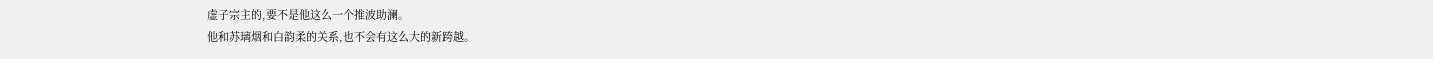虚子宗主的,要不是他这么一个推波助澜。
他和苏璃烟和白韵柔的关系,也不会有这么大的新跨越。